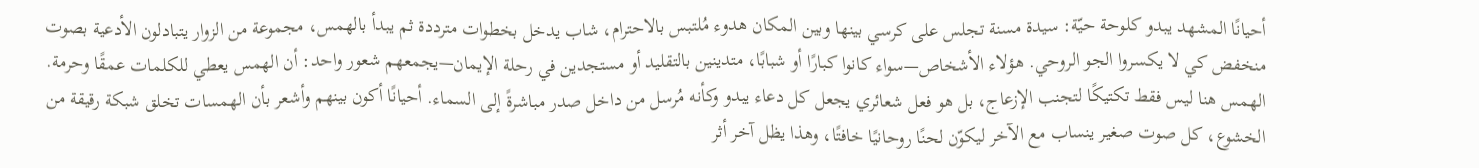أحيانًا المشهد يبدو كلوحة حيّة: سيدة مسنة تجلس على كرسي بينها وبين المكان هدوء مُلتبس بالاحترام، شاب يدخل بخطوات مترددة ثم يبدأ بالهمس، مجموعة من الزوار يتبادلون الأدعية بصوت منخفض كي لا يكسروا الجو الروحي. هؤلاء الأشخاص—سواء كانوا كبارًا أو شبابًا، متدينين بالتقليد أو مستجدين في رحلة الإيمان—يجمعهم شعور واحد: أن الهمس يعطي للكلمات عمقًا وحرمة.
الهمس هنا ليس فقط تكتيكًا لتجنب الإزعاج، بل هو فعل شعائري يجعل كل دعاء يبدو وكأنه مُرسل من داخل صدر مباشرةً إلى السماء. أحيانًا أكون بينهم وأشعر بأن الهمسات تخلق شبكة رقيقة من الخشوع، كل صوت صغير ينساب مع الآخر ليكوّن لحنًا روحانيًا خافتًا، وهذا يظل آخر أثر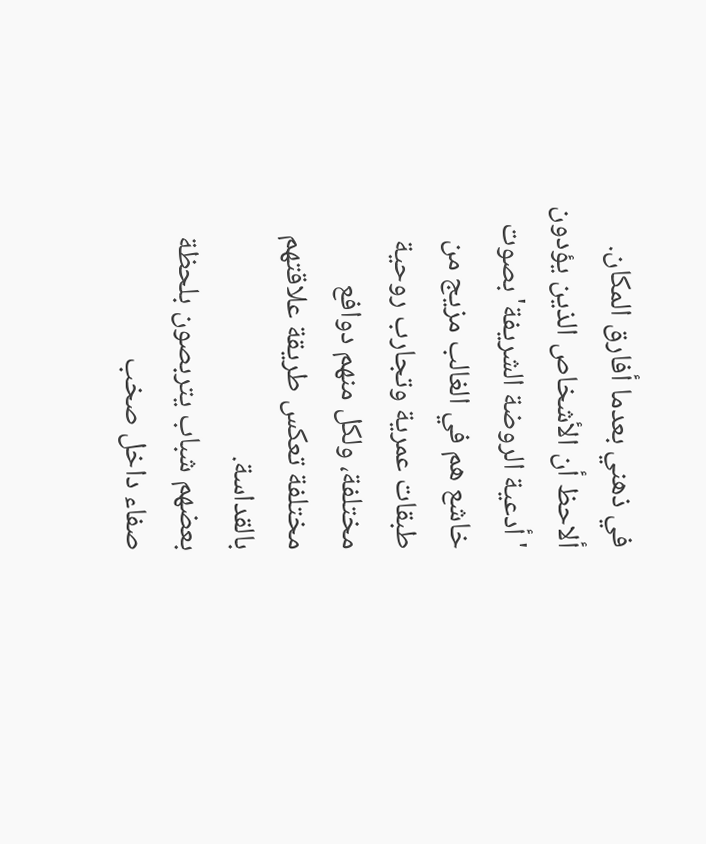في ذهني بعدما أفارق المكان.
ألاحظ أن الأشخاص الذين يؤدون 'أدعية الروضة الشريفة' بصوت خاشع هم في الغالب مزيج من طبقات عمرية وتجارب روحية مختلفة، ولكل منهم دوافع مختلفة تعكس طريقة علاقتهم بالقداسة.
بعضهم شباب يتربصون بلحظة صفاء داخل صخب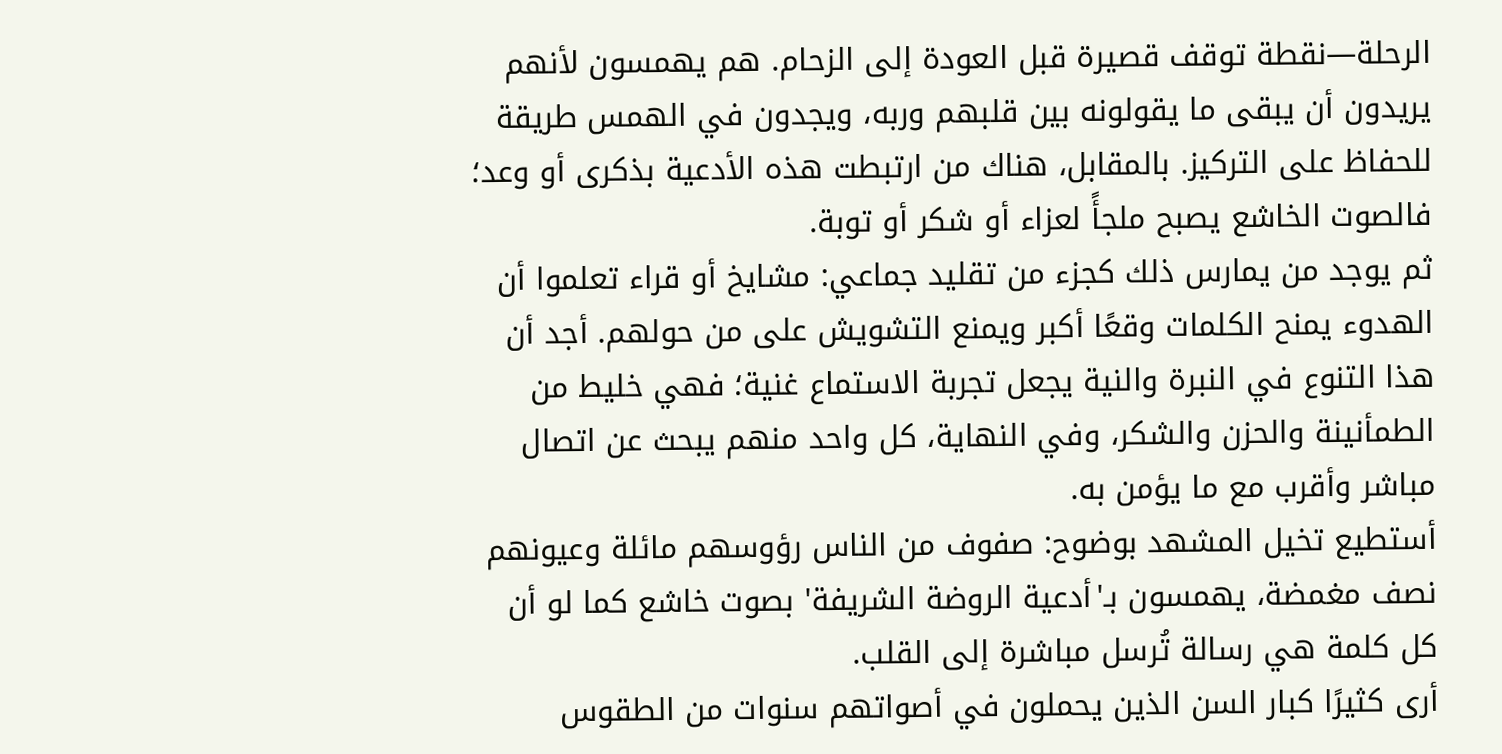الرحلة—نقطة توقف قصيرة قبل العودة إلى الزحام. هم يهمسون لأنهم يريدون أن يبقى ما يقولونه بين قلبهم وربه، ويجدون في الهمس طريقة للحفاظ على التركيز. بالمقابل، هناك من ارتبطت هذه الأدعية بذكرى أو وعد؛ فالصوت الخاشع يصبح ملجأً لعزاء أو شكر أو توبة.
ثم يوجد من يمارس ذلك كجزء من تقليد جماعي: مشايخ أو قراء تعلموا أن الهدوء يمنح الكلمات وقعًا أكبر ويمنع التشويش على من حولهم. أجد أن هذا التنوع في النبرة والنية يجعل تجربة الاستماع غنية؛ فهي خليط من الطمأنينة والحزن والشكر، وفي النهاية، كل واحد منهم يبحث عن اتصال مباشر وأقرب مع ما يؤمن به.
أستطيع تخيل المشهد بوضوح: صفوف من الناس رؤوسهم مائلة وعيونهم نصف مغمضة، يهمسون بـ'أدعية الروضة الشريفة' بصوت خاشع كما لو أن كل كلمة هي رسالة تُرسل مباشرة إلى القلب.
أرى كثيرًا كبار السن الذين يحملون في أصواتهم سنوات من الطقوس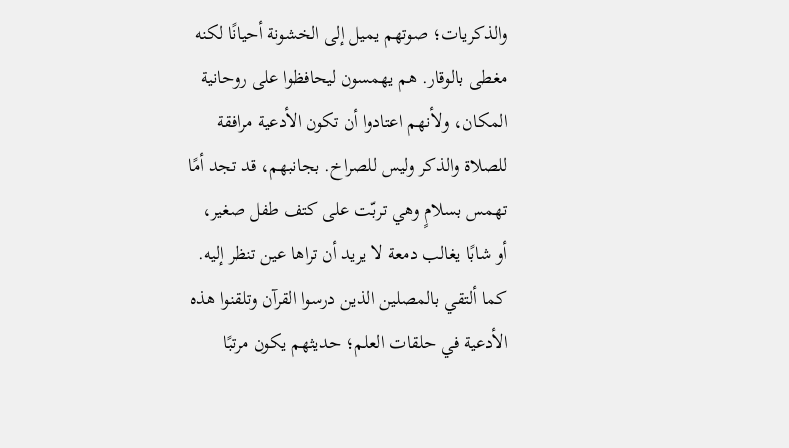والذكريات؛ صوتهم يميل إلى الخشونة أحيانًا لكنه مغطى بالوقار. هم يهمسون ليحافظوا على روحانية المكان، ولأنهم اعتادوا أن تكون الأدعية مرافقة للصلاة والذكر وليس للصراخ. بجانبهم، قد تجد أمًا تهمس بسلامٍ وهي تربّت على كتف طفل صغير، أو شابًا يغالب دمعة لا يريد أن تراها عين تنظر إليه.
كما ألتقي بالمصلين الذين درسوا القرآن وتلقنوا هذه الأدعية في حلقات العلم؛ حديثهم يكون مرتبًا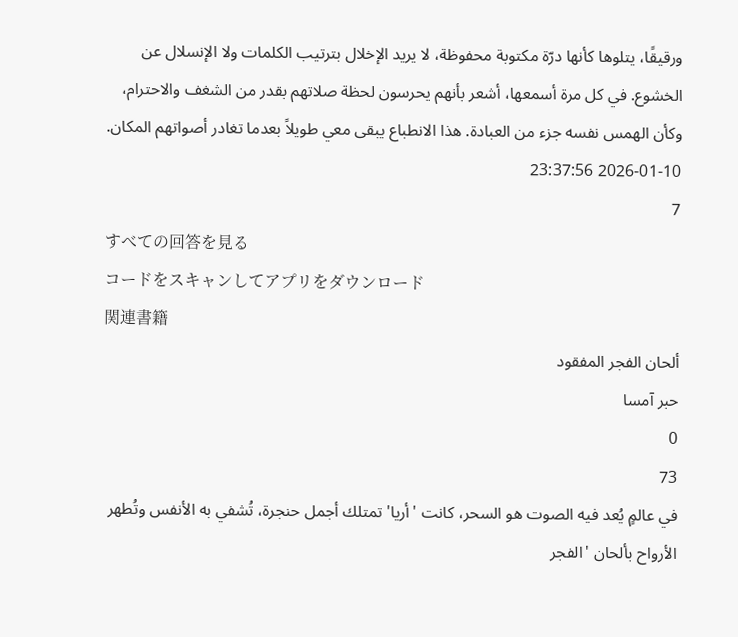ورقيقًا، يتلوها كأنها درّة مكتوبة محفوظة، لا يريد الإخلال بترتيب الكلمات ولا الإنسلال عن الخشوع. في كل مرة أسمعها، أشعر بأنهم يحرسون لحظة صلاتهم بقدر من الشغف والاحترام، وكأن الهمس نفسه جزء من العبادة. هذا الانطباع يبقى معي طويلاً بعدما تغادر أصواتهم المكان.
2026-01-10 23:37:56
7
すべての回答を見る
コードをスキャンしてアプリをダウンロード
関連書籍
ألحان الفجر المفقود
حبر آمسا
0
73
في عالمٍ يُعد فيه الصوت هو السحر، كانت 'أريا' تمتلك أجمل حنجرة، تُشفي به الأنفس وتُطهر الأرواح بألحان 'الفجر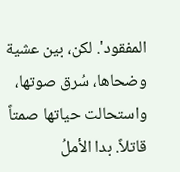المفقود'. لكن، بين عشية وضحاها، سُرق صوتها، واستحالت حياتها صمتاً قاتلاً. بدا الأملُ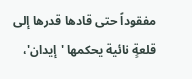مفقوداً حتى قادها قدرها إلى قلعةٍ نائية يحكمها 'إيدان'،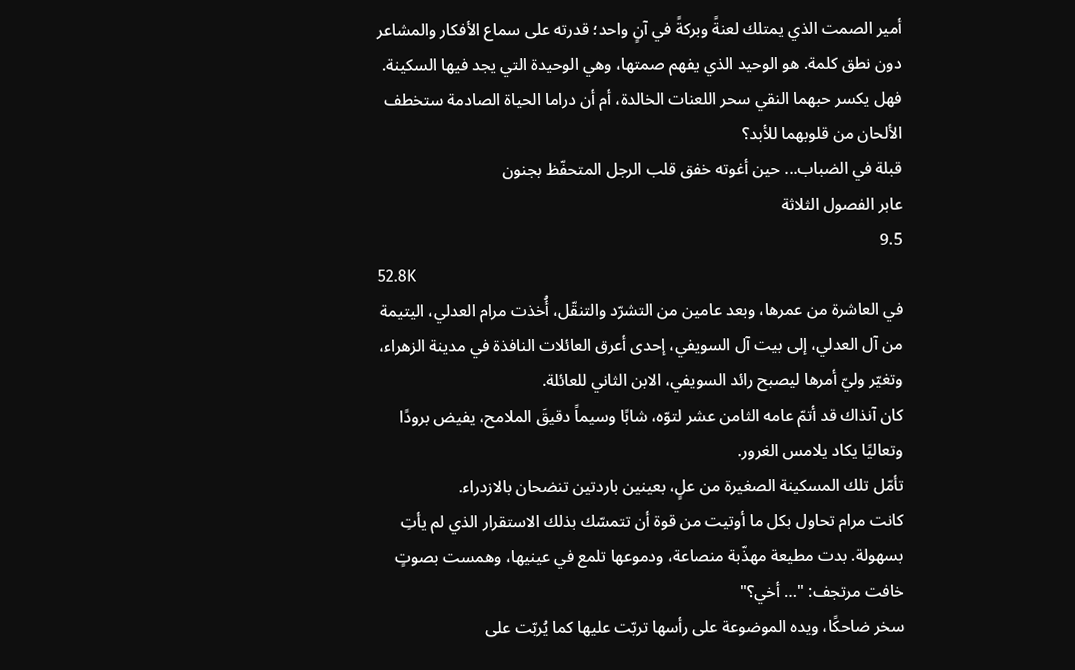أمير الصمت الذي يمتلك لعنةً وبركةً في آنٍ واحد؛ قدرته على سماع الأفكار والمشاعر دون نطق كلمة. هو الوحيد الذي يفهم صمتها، وهي الوحيدة التي يجد فيها السكينة. فهل يكسر حبهما النقي سحر اللعنات الخالدة، أم أن دراما الحياة الصادمة ستخطف الألحان من قلوبهما للأبد؟
قبلة في الضباب... حين أغوته خفق قلب الرجل المتحفّظ بجنون
عابر الفصول الثلاثة
9.5
52.8K
في العاشرة من عمرها، وبعد عامين من التشرّد والتنقّل، أُخذت مرام العدلي، اليتيمة من آل العدلي، إلى بيت آل السويفي، إحدى أعرق العائلات النافذة في مدينة الزهراء، وتغيّر وليّ أمرها ليصبح رائد السويفي، الابن الثاني للعائلة.
كان آنذاك قد أتمّ عامه الثامن عشر لتوّه، شابًا وسيماً دقيقَ الملامح، يفيض برودًا وتعاليًا يكاد يلامس الغرور.
تأمّل تلك المسكينة الصغيرة من علٍ، بعينين باردتين تنضحان بالازدراء.
كانت مرام تحاول بكل ما أوتيت من قوة أن تتمسّك بذلك الاستقرار الذي لم يأتِ بسهولة. بدت مطيعة مهذّبة منصاعة، ودموعها تلمع في عينيها، وهمست بصوتٍ خافت مرتجف: "… أخي؟"
سخر ضاحكًا، ويده الموضوعة على رأسها تربّت عليها كما يُربّت على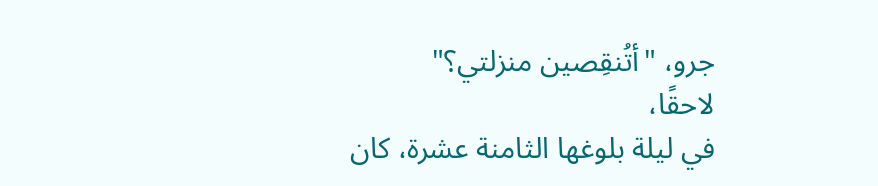جرو، "أتُنقِصين منزلتي؟"
لاحقًا،
في ليلة بلوغها الثامنة عشرة، كان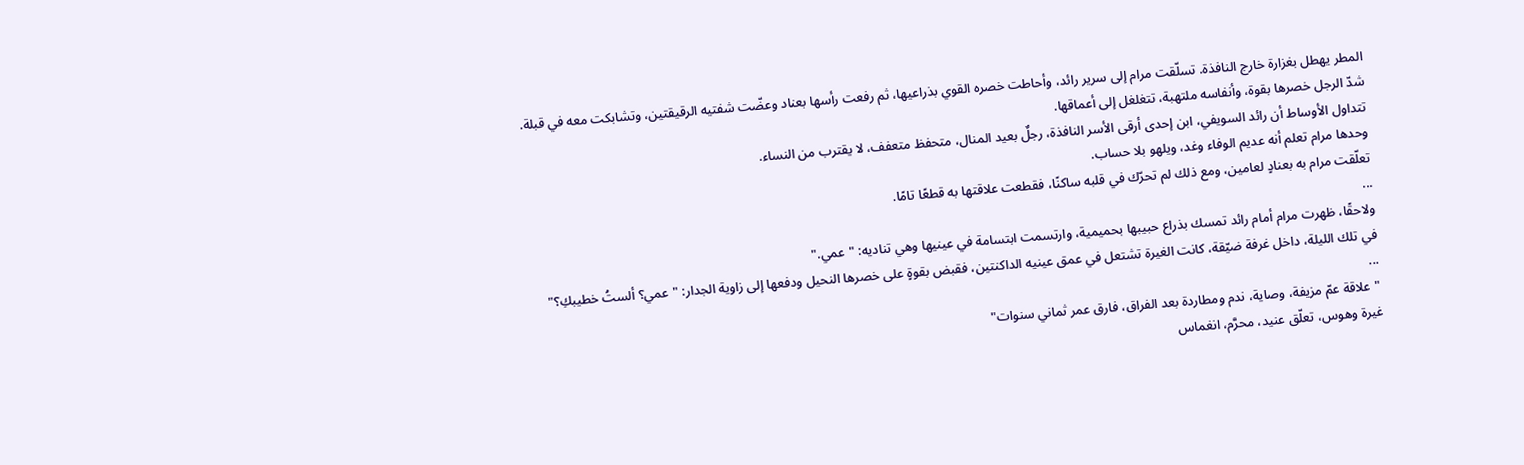المطر يهطل بغزارة خارج النافذة. تسلّقت مرام إلى سرير رائد، وأحاطت خصره القوي بذراعيها، ثم رفعت رأسها بعناد وعضّت شفتيه الرقيقتين، وتشابكت معه في قبلة.
شدّ الرجل خصرها بقوة، وأنفاسه ملتهبة، تتغلغل إلى أعماقها.
تتداول الأوساط أن رائد السويفي، ابن إحدى أرقى الأسر النافذة، رجلٌ بعيد المنال، متحفظ متعفف، لا يقترب من النساء.
وحدها مرام تعلم أنه عديم الوفاء وغد، ويلهو بلا حساب.
تعلّقت مرام به بعنادٍ لعامين، ومع ذلك لم تحرّك في قلبه ساكنًا، فقطعت علاقتها به قطعًا تامًا.
...
ولاحقًا، ظهرت مرام أمام رائد تمسك بذراع حبيبها بحميمية، وارتسمت ابتسامة في عينيها وهي تناديه: "عمي."
في تلك الليلة، داخل غرفة ضيّقة، كانت الغيرة تشتعل في عمق عينيه الداكنتين، فقبض بقوةٍ على خصرها النحيل ودفعها إلى زاوية الجدار: "عمي؟ ألستُ خطيبكِ؟"
...
"علاقة عمّ مزيفة، وصاية، ندم ومطاردة بعد الفراق، فارق عمر ثماني سنوات"
غيرة وهوس، تعلّق عنيد، محرَّم، انغماس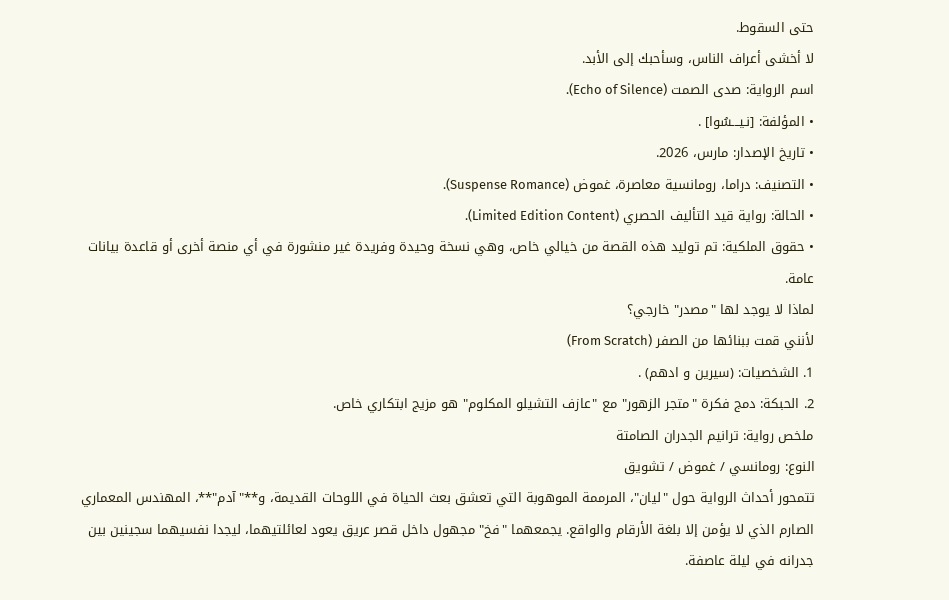حتى السقوط.
لا أخشى أعراف الناس، وسأحبك إلى الأبد.
اسم الرواية: صدى الصمت (Echo of Silence).
• المؤلفة: [نـيـــسُوا] .
• تاريخ الإصدار: مارس، 2026.
• التصنيف: دراما، رومانسية معاصرة، غموض (Suspense Romance).
• الحالة: رواية قيد التأليف الحصري (Limited Edition Content).
• حقوق الملكية: تم توليد هذه القصة من خيالي خاص، وهي نسخة وحيدة وفريدة غير منشورة في أي منصة أخرى أو قاعدة بيانات عامة.
لماذا لا يوجد لها "مصدر" خارجي؟
لأنني قمت ببنائها من الصفر (From Scratch)
1. الشخصيات: (سيرين و ادهم) .
2. الحبكة: دمج فكرة "متجر الزهور" مع "عازف التشيلو المكلوم" هو مزيج ابتكاري خاص.
ملخص رواية: ترانيم الجدران الصامتة
النوع: رومانسي / غموض / تشويق
تتمحور أحداث الرواية حول "ليان"، المرممة الموهوبة التي تعشق بعث الحياة في اللوحات القديمة، و**"آدم"**، المهندس المعماري الصارم الذي لا يؤمن إلا بلغة الأرقام والواقع. يجمعهما "فخ" مجهول داخل قصر عريق يعود لعائلتيهما، ليجدا نفسيهما سجينين بين جدرانه في ليلة عاصفة.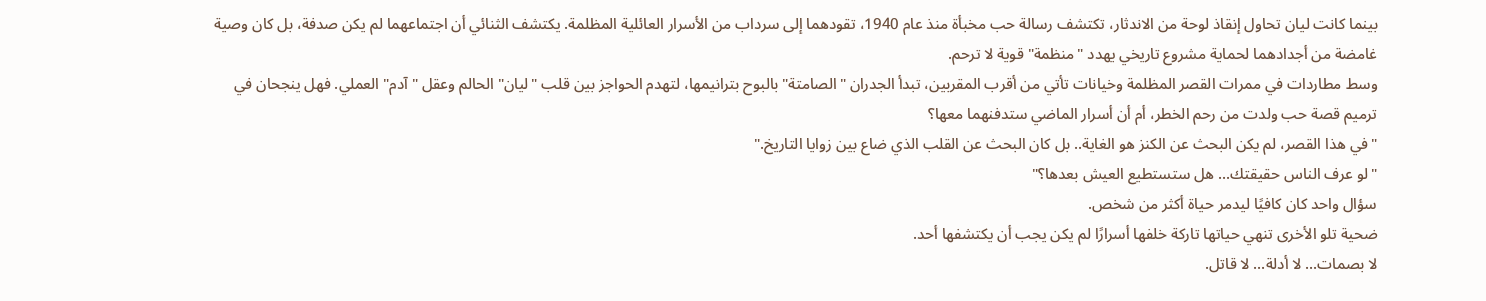بينما كانت ليان تحاول إنقاذ لوحة من الاندثار، تكتشف رسالة حب مخبأة منذ عام 1940، تقودهما إلى سرداب من الأسرار العائلية المظلمة. يكتشف الثنائي أن اجتماعهما لم يكن صدفة، بل كان وصية غامضة من أجدادهما لحماية مشروع تاريخي يهدد "منظمة" قوية لا ترحم.
وسط مطاردات في ممرات القصر المظلمة وخيانات تأتي من أقرب المقربين، تبدأ الجدران "الصامتة" بالبوح بترانيمها، لتهدم الحواجز بين قلب "ليان" الحالم وعقل "آدم" العملي. فهل ينجحان في ترميم قصة حب ولدت من رحم الخطر، أم أن أسرار الماضي ستدفنهما معها؟
"في هذا القصر، لم يكن البحث عن الكنز هو الغاية.. بل كان البحث عن القلب الذي ضاع بين زوايا التاريخ."
"لو عرف الناس حقيقتك... هل ستستطيع العيش بعدها؟"
سؤال واحد كان كافيًا ليدمر حياة أكثر من شخص.
ضحية تلو الأخرى تنهي حياتها تاركة خلفها أسرارًا لم يكن يجب أن يكتشفها أحد.
لا بصمات... لا أدلة... لا قاتل.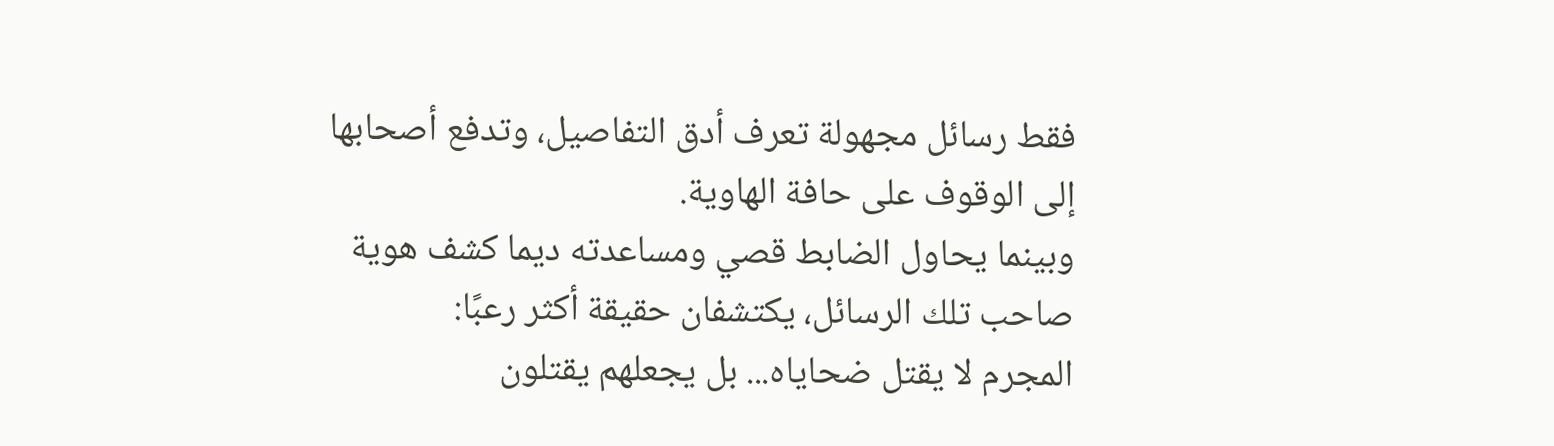فقط رسائل مجهولة تعرف أدق التفاصيل، وتدفع أصحابها إلى الوقوف على حافة الهاوية.
وبينما يحاول الضابط قصي ومساعدته ديما كشف هوية صاحب تلك الرسائل، يكتشفان حقيقة أكثر رعبًا:
المجرم لا يقتل ضحاياه... بل يجعلهم يقتلون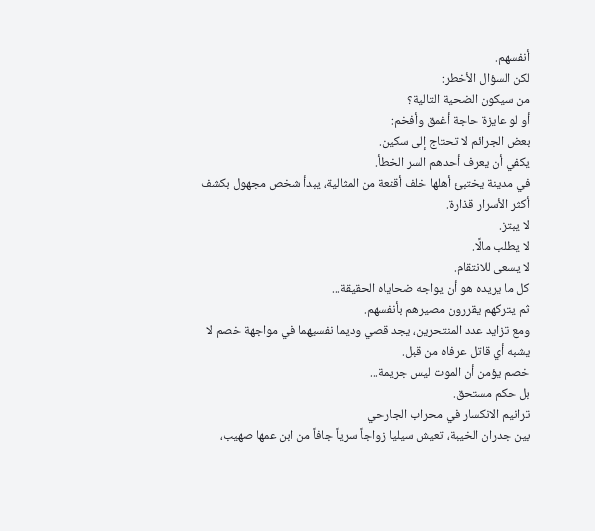أنفسهم.
لكن السؤال الأخطر:
من سيكون الضحية التالية؟
أو لو عايزة حاجة أغمق وأفخم:
بعض الجرائم لا تحتاج إلى سكين.
يكفي أن يعرف أحدهم السر الخطأ.
في مدينة يختبئ أهلها خلف أقنعة من المثالية، يبدأ شخص مجهول بكشف أكثر الأسرار قذارة.
لا يبتز.
لا يطلب مالًا.
لا يسعى للانتقام.
كل ما يريده هو أن يواجه ضحاياه الحقيقة...
ثم يتركهم يقررون مصيرهم بأنفسهم.
ومع تزايد عدد المنتحرين، يجد قصي وديما نفسيهما في مواجهة خصم لا يشبه أي قاتل عرفاه من قبل.
خصم يؤمن أن الموت ليس جريمة...
بل حكم مستحق.
ترانيم الانكسار في محراب الجارحي
بين جدران الخيبة، تعيش سيليا زواجاً سرياً جافاً من ابن عمها صهيب،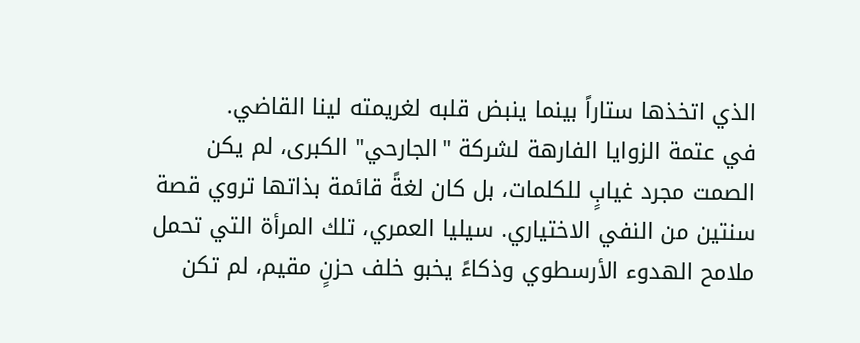الذي اتخذها ستاراً بينما ينبض قلبه لغريمته لينا القاضي.
في عتمة الزوايا الفارهة لشركة "الجارحي" الكبرى، لم يكن الصمت مجرد غيابٍ للكلمات، بل كان لغةً قائمة بذاتها تروي قصة سنتين من النفي الاختياري. سيليا العمري، تلك المرأة التي تحمل ملامح الهدوء الأرسطوي وذكاءً يخبو خلف حزنٍ مقيم، لم تكن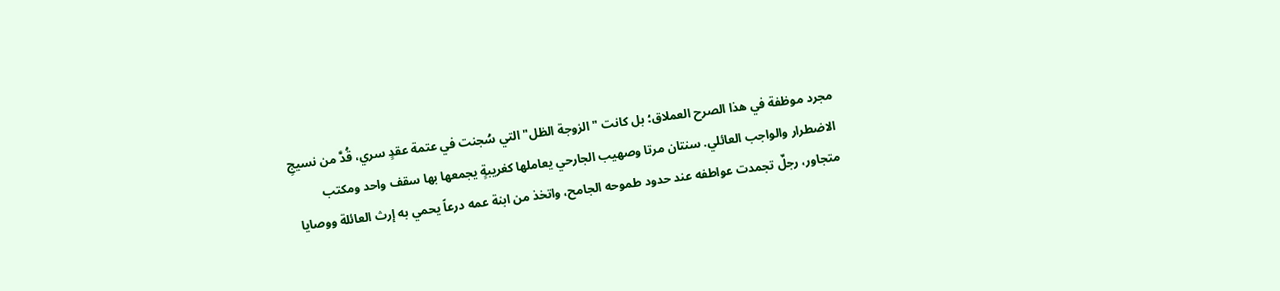مجرد موظفة في هذا الصرح العملاق؛ بل كانت "الزوجة الظل" التي سُجنت في عتمة عقدٍ سري، قُدَّ من نسيجِ الاضطرار والواجب العائلي. سنتان مرتا وصهيب الجارحي يعاملها كغريبةٍ يجمعها بها سقف واحد ومكتب متجاور، رجلٌ تجمدت عواطفه عند حدود طموحه الجامح، واتخذ من ابنة عمه درعاً يحمي به إرث العائلة ووصايا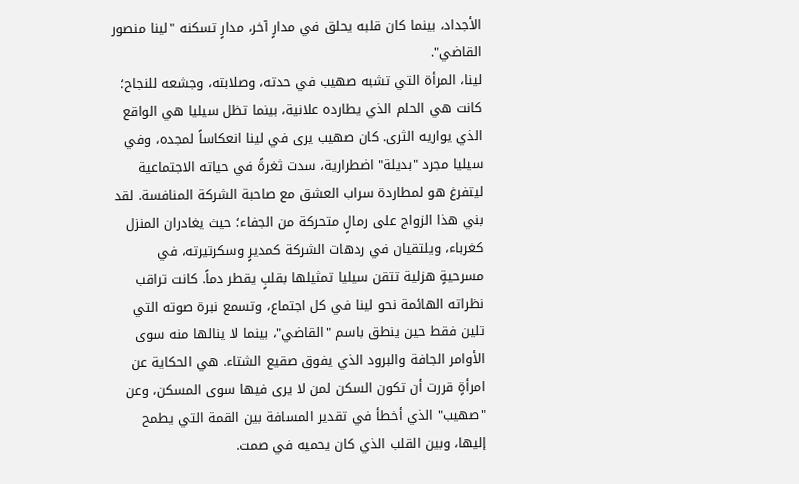الأجداد، بينما كان قلبه يحلق في مدارٍ آخر، مدارٍ تسكنه "لينا منصور القاضي".
لينا، المرأة التي تشبه صهيب في حدته، وصلابته، وجشعه للنجاح؛ كانت هي الحلم الذي يطارده علانية، بينما تظل سيليا هي الواقع الذي يواريه الثرى. كان صهيب يرى في لينا انعكاساً لمجده، وفي سيليا مجرد "بديلة" اضطرارية، سدت ثغرةً في حياته الاجتماعية ليتفرغ هو لمطاردة سراب العشق مع صاحبة الشركة المنافسة. لقد بني هذا الزواج على رمالٍ متحركة من الجفاء؛ حيث يغادران المنزل كغرباء، ويلتقيان في ردهات الشركة كمديرٍ وسكرتيرته، في مسرحيةٍ هزلية تتقن سيليا تمثيلها بقلبٍ يقطر دماً. كانت تراقب نظراته الهائمة نحو لينا في كل اجتماع، وتسمع نبرة صوته التي تلين فقط حين ينطق باسم "القاضي"، بينما لا ينالها منه سوى الأوامر الجافة والبرود الذي يفوق صقيع الشتاء. هي الحكاية عن امرأةٍ قررت أن تكون السكن لمن لا يرى فيها سوى المسكن، وعن "صهيب" الذي أخطأ في تقدير المسافة بين القمة التي يطمح إليها، وبين القلب الذي كان يحميه في صمت.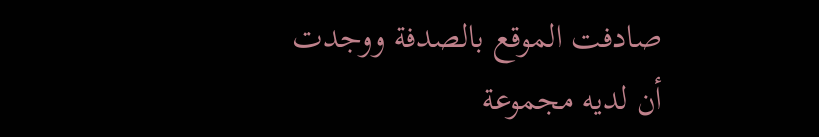صادفت الموقع بالصدفة ووجدت أن لديه مجموعة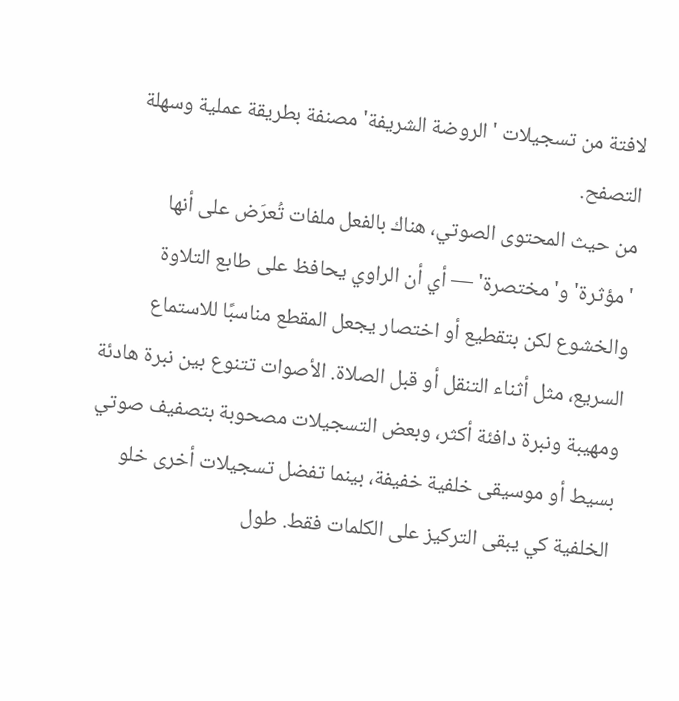لافتة من تسجيلات 'الروضة الشريفة' مصنفة بطريقة عملية وسهلة التصفح.
من حيث المحتوى الصوتي، هناك بالفعل ملفات تُعرَض على أنها 'مؤثرة' و'مختصرة' — أي أن الراوي يحافظ على طابع التلاوة والخشوع لكن بتقطيع أو اختصار يجعل المقطع مناسبًا للاستماع السريع، مثل أثناء التنقل أو قبل الصلاة. الأصوات تتنوع بين نبرة هادئة ومهيبة ونبرة دافئة أكثر، وبعض التسجيلات مصحوبة بتصفيف صوتي بسيط أو موسيقى خلفية خفيفة، بينما تفضل تسجيلات أخرى خلو الخلفية كي يبقى التركيز على الكلمات فقط. طول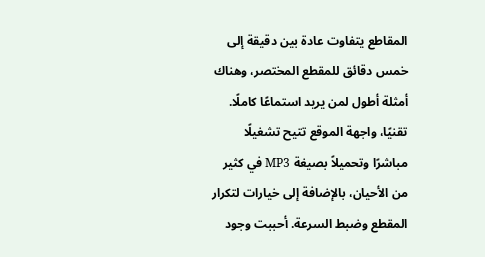المقاطع يتفاوت عادة بين دقيقة إلى خمس دقائق للمقطع المختصر، وهناك أمثلة أطول لمن يريد استماعًا كاملًا.
تقنيًا، واجهة الموقع تتيح تشغيلًا مباشرًا وتحميلاً بصيغة MP3 في كثير من الأحيان، بالإضافة إلى خيارات لتكرار المقطع وضبط السرعة. أحببت وجود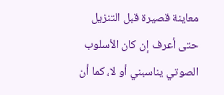معاينة قصيرة قبل التنزيل حتى أعرف إن كان الأسلوب الصوتي يناسبني أو لا، كما أن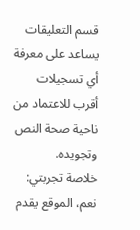قسم التعليقات يساعد على معرفة أي تسجيلات أقرب للاعتماد من ناحية صحة النص وتجويده.
خلاصة تجربتي: نعم، الموقع يقدم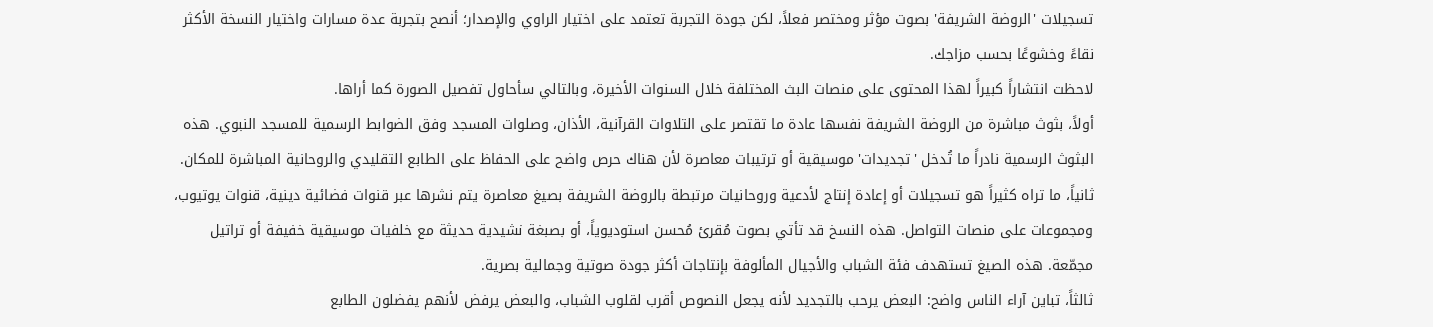تسجيلات 'الروضة الشريفة' بصوت مؤثر ومختصر فعلاً، لكن جودة التجربة تعتمد على اختيار الراوي والإصدار؛ أنصح بتجربة عدة مسارات واختيار النسخة الأكثر نقاءً وخشوعًا بحسب مزاجك.
لاحظت انتشاراً كبيراً لهذا المحتوى على منصات البث المختلفة خلال السنوات الأخيرة، وبالتالي سأحاول تفصيل الصورة كما أراها.
أولاً، بثوث مباشرة من الروضة الشريفة نفسها عادة ما تقتصر على التلاوات القرآنية، الأذان، وصلوات المسجد وفق الضوابط الرسمية للمسجد النبوي. هذه البثوث الرسمية نادراً ما تُدخل 'تجديدات' موسيقية أو ترتيبات معاصرة لأن هناك حرص واضح على الحفاظ على الطابع التقليدي والروحانية المباشرة للمكان.
ثانياً، ما تراه كثيراً هو تسجيلات أو إعادة إنتاج لأدعية وروحانيات مرتبطة بالروضة الشريفة بصيغ معاصرة يتم نشرها عبر قنوات فضائية دينية، قنوات يوتيوب، ومجموعات على منصات التواصل. هذه النسخ قد تأتي بصوت مُقرئ مُحسن استوديوياً، أو بصبغة نشيدية حديثة مع خلفيات موسيقية خفيفة أو تراتيل مجمّعة. هذه الصيغ تستهدف فئة الشباب والأجيال المألوفة بإنتاجات أكثر جودة صوتية وجمالية بصرية.
ثالثاً، تباين آراء الناس واضح: البعض يرحب بالتجديد لأنه يجعل النصوص أقرب لقلوب الشباب، والبعض يرفض لأنهم يفضلون الطابع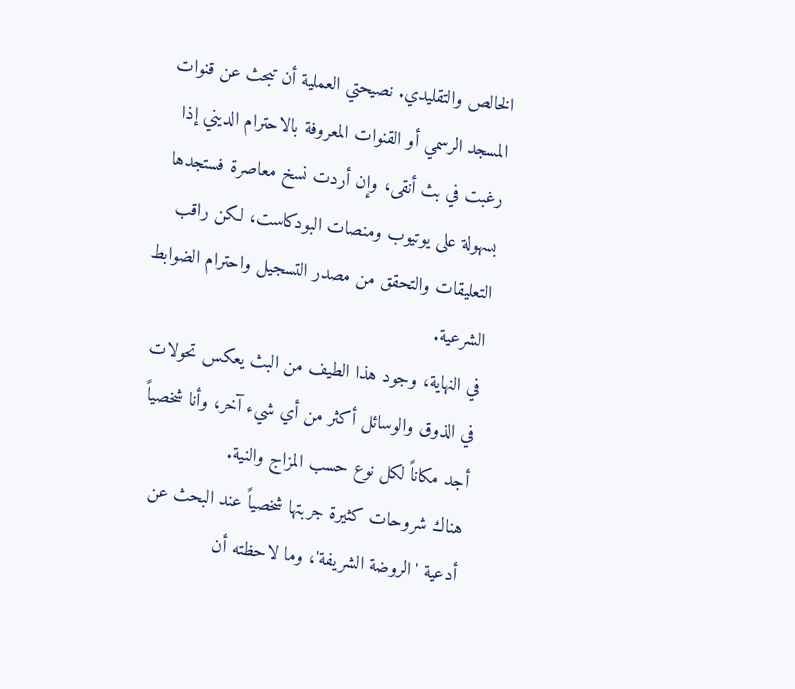الخالص والتقليدي. نصيحتي العملية أن تبحث عن قنوات المسجد الرسمي أو القنوات المعروفة بالاحترام الديني إذا رغبت في بث أنقى، وإن أردت نسخ معاصرة فستجدها بسهولة على يوتيوب ومنصات البودكاست، لكن راقب التعليقات والتحقق من مصدر التسجيل واحترام الضوابط الشرعية.
في النهاية، وجود هذا الطيف من البث يعكس تحولات في الذوق والوسائل أكثر من أي شيء آخر، وأنا شخصياً أجد مكاناً لكل نوع حسب المزاج والنية.
هناك شروحات كثيرة جربتها شخصياً عند البحث عن أدعية 'الروضة الشريفة'، وما لاحظته أن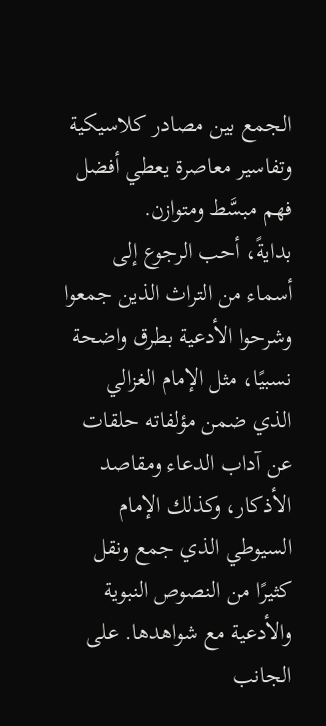الجمع بين مصادر كلاسيكية وتفاسير معاصرة يعطي أفضل فهم مبسَّط ومتوازن.
بدايةً، أحب الرجوع إلى أسماء من التراث الذين جمعوا وشرحوا الأدعية بطرق واضحة نسبيًا، مثل الإمام الغزالي الذي ضمن مؤلفاته حلقات عن آداب الدعاء ومقاصد الأذكار، وكذلك الإمام السيوطي الذي جمع ونقل كثيرًا من النصوص النبوية والأدعية مع شواهدها. على الجانب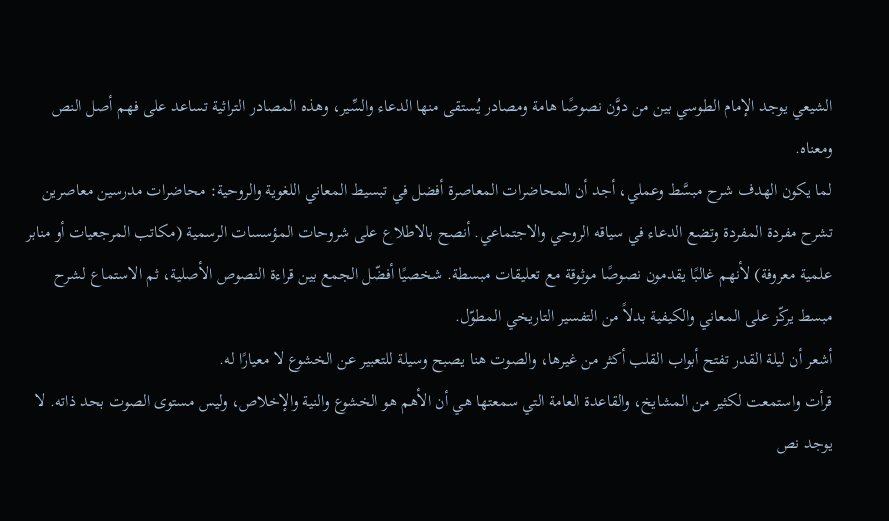الشيعي يوجد الإمام الطوسي بين من دوَّن نصوصًا هامة ومصادر يُستقى منها الدعاء والسِّير، وهذه المصادر التراثية تساعد على فهم أصل النص ومعناه.
لما يكون الهدف شرح مبسَّط وعملي، أجد أن المحاضرات المعاصرة أفضل في تبسيط المعاني اللغوية والروحية: محاضرات مدرسين معاصرين تشرح مفردة المفردة وتضع الدعاء في سياقه الروحي والاجتماعي. أنصح بالاطلاع على شروحات المؤسسات الرسمية (مكاتب المرجعيات أو منابر علمية معروفة) لأنهم غالبًا يقدمون نصوصًا موثوقة مع تعليقات مبسطة. شخصيًا أفضّل الجمع بين قراءة النصوص الأصلية، ثم الاستماع لشرح مبسط يركّز على المعاني والكيفية بدلاً من التفسير التاريخي المطوّل.
أشعر أن ليلة القدر تفتح أبواب القلب أكثر من غيرها، والصوت هنا يصبح وسيلة للتعبير عن الخشوع لا معيارًا له.
قرأت واستمعت لكثير من المشايخ، والقاعدة العامة التي سمعتها هي أن الأهم هو الخشوع والنية والإخلاص، وليس مستوى الصوت بحد ذاته. لا يوجد نص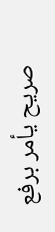صريح يأمر برفع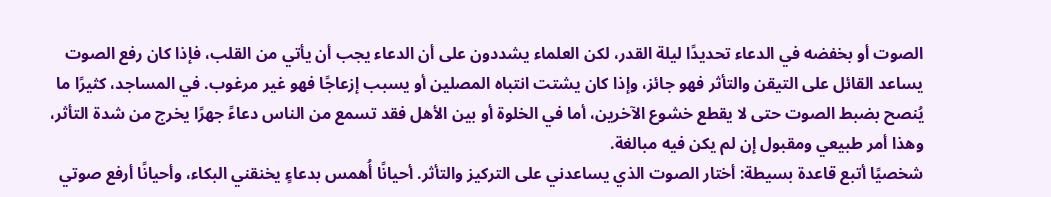الصوت أو بخفضه في الدعاء تحديدًا ليلة القدر، لكن العلماء يشددون على أن الدعاء يجب أن يأتي من القلب، فإذا كان رفع الصوت يساعد القائل على التيقن والتأثر فهو جائز، وإذا كان يشتت انتباه المصلين أو يسبب إزعاجًا فهو غير مرغوب. في المساجد، كثيرًا ما يُنصح بضبط الصوت حتى لا يقطع خشوع الآخرين، أما في الخلوة أو بين الأهل فقد تسمع من الناس دعاءً جهرًا يخرج من شدة التأثر، وهذا أمر طبيعي ومقبول إن لم يكن فيه مبالغة.
شخصيًا أتبع قاعدة بسيطة: أختار الصوت الذي يساعدني على التركيز والتأثر. أحيانًا أُهمس بدعاءٍ يخنقني البكاء، وأحيانًا أرفع صوتي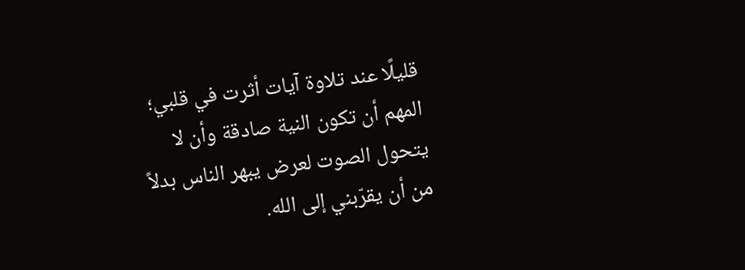قليلًا عند تلاوة آيات أثرت في قلبي؛ المهم أن تكون النية صادقة وأن لا يتحول الصوت لعرض يبهر الناس بدلاً من أن يقرّبني إلى الله.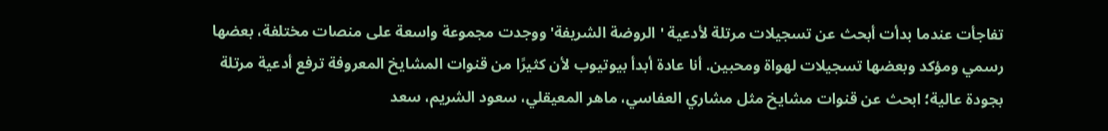تفاجأت عندما بدأت أبحث عن تسجيلات مرتلة لأدعية 'الروضة الشريفة' ووجدت مجموعة واسعة على منصات مختلفة، بعضها رسمي ومؤكد وبعضها تسجيلات لهواة ومحبين. أنا عادة أبدأ بيوتيوب لأن كثيرًا من قنوات المشايخ المعروفة ترفع أدعية مرتلة بجودة عالية؛ ابحث عن قنوات مشايخ مثل مشاري العفاسي، ماهر المعيقلي، سعود الشريم، سعد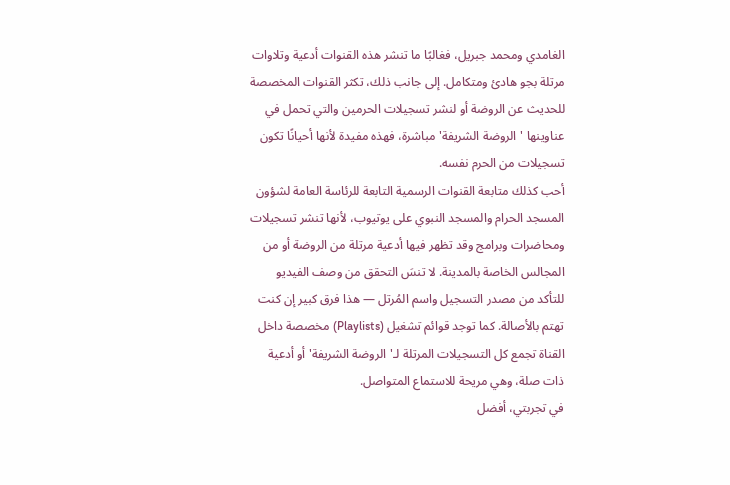الغامدي ومحمد جبريل، فغالبًا ما تنشر هذه القنوات أدعية وتلاوات مرتلة بجو هادئ ومتكامل. إلى جانب ذلك، تكثر القنوات المخصصة للحديث عن الروضة أو لنشر تسجيلات الحرمين والتي تحمل في عناوينها 'الروضة الشريفة' مباشرة، فهذه مفيدة لأنها أحيانًا تكون تسجيلات من الحرم نفسه.
أحب كذلك متابعة القنوات الرسمية التابعة للرئاسة العامة لشؤون المسجد الحرام والمسجد النبوي على يوتيوب، لأنها تنشر تسجيلات ومحاضرات وبرامج وقد تظهر فيها أدعية مرتلة من الروضة أو من المجالس الخاصة بالمدينة. لا تنسَ التحقق من وصف الفيديو للتأكد من مصدر التسجيل واسم المُرتل — هذا فرق كبير إن كنت تهتم بالأصالة. كما توجد قوائم تشغيل (Playlists) مخصصة داخل القناة تجمع كل التسجيلات المرتلة لـ'الروضة الشريفة' أو أدعية ذات صلة، وهي مريحة للاستماع المتواصل.
في تجربتي، أفضل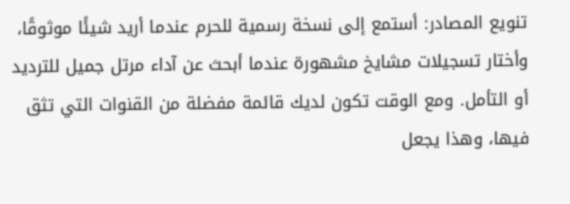تنويع المصادر: أستمع إلى نسخة رسمية للحرم عندما أريد شيئًا موثوقًا، وأختار تسجيلات مشايخ مشهورة عندما أبحث عن آداء مرتل جميل للترديد أو التأمل. ومع الوقت تكون لديك قائمة مفضلة من القنوات التي تثق فيها، وهذا يجعل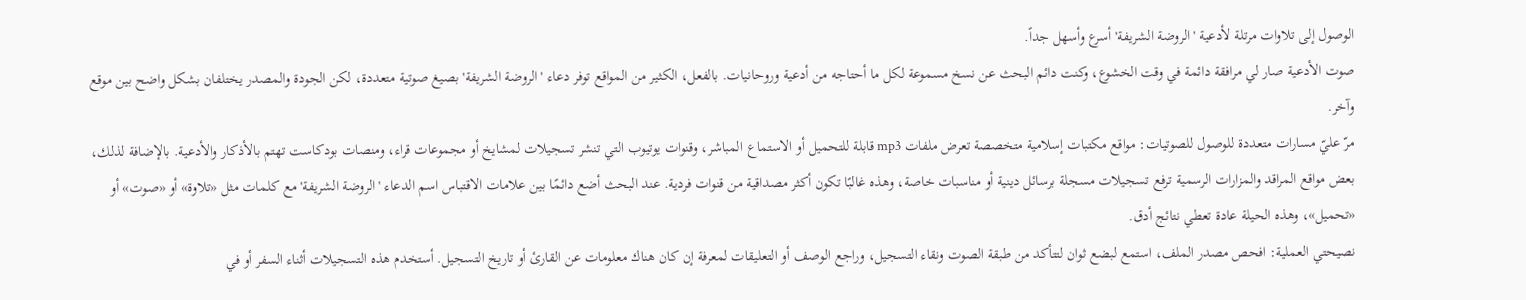الوصول إلى تلاوات مرتلة لأدعية 'الروضة الشريفة' أسرع وأسهل جداً.
صوت الأدعية صار لي مرافقة دائمة في وقت الخشوع، وكنت دائم البحث عن نسخ مسموعة لكل ما أحتاجه من أدعية وروحانيات. بالفعل، الكثير من المواقع توفر دعاء 'الروضة الشريفة' بصيغ صوتية متعددة، لكن الجودة والمصدر يختلفان بشكل واضح بين موقع وآخر.
مرّ عليّ مسارات متعددة للوصول للصوتيات: مواقع مكتبات إسلامية متخصصة تعرض ملفات mp3 قابلة للتحميل أو الاستماع المباشر، وقنوات يوتيوب التي تنشر تسجيلات لمشايخ أو مجموعات قراء، ومنصات بودكاست تهتم بالأذكار والأدعية. بالإضافة لذلك، بعض مواقع المراقد والمزارات الرسمية ترفع تسجيلات مسجلة برسائل دينية أو مناسبات خاصة، وهذه غالبًا تكون أكثر مصداقية من قنوات فردية. عند البحث أضع دائمًا بين علامات الاقتباس اسم الدعاء 'الروضة الشريفة' مع كلمات مثل «تلاوة» أو «صوت» أو «تحميل»، وهذه الحيلة عادة تعطي نتائج أدق.
نصيحتي العملية: افحص مصدر الملف، استمع لبضع ثوان لتتأكد من طبقة الصوت ونقاء التسجيل، وراجع الوصف أو التعليقات لمعرفة إن كان هناك معلومات عن القارئ أو تاريخ التسجيل. أستخدم هذه التسجيلات أثناء السفر أو في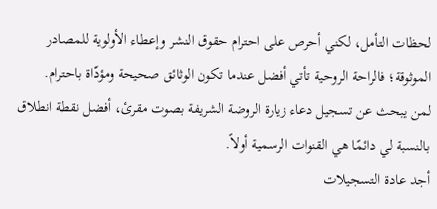لحظات التأمل، لكني أحرص على احترام حقوق النشر وإعطاء الأولوية للمصادر الموثوقة؛ فالراحة الروحية تأتي أفضل عندما تكون الوثائق صحيحة ومؤدّاة باحترام.
لمن يبحث عن تسجيل دعاء زيارة الروضة الشريفة بصوت مقرئ، أفضل نقطة انطلاق بالنسبة لي دائمًا هي القنوات الرسمية أولاً.
أجد عادة التسجيلات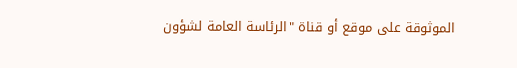الموثوقة على موقع أو قناة "الرئاسة العامة لشؤون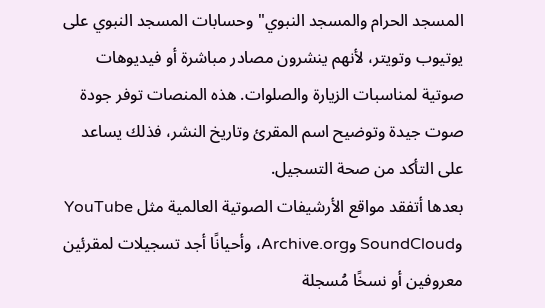المسجد الحرام والمسجد النبوي" وحسابات المسجد النبوي على يوتيوب وتويتر، لأنهم ينشرون مصادر مباشرة أو فيديوهات صوتية لمناسبات الزيارة والصلوات. هذه المنصات توفر جودة صوت جيدة وتوضيح اسم المقرئ وتاريخ النشر، فذلك يساعد على التأكد من صحة التسجيل.
بعدها أتفقد مواقع الأرشيفات الصوتية العالمية مثل YouTube وSoundCloud وArchive.org، وأحيانًا أجد تسجيلات لمقرئين معروفين أو نسخًا مُسجلة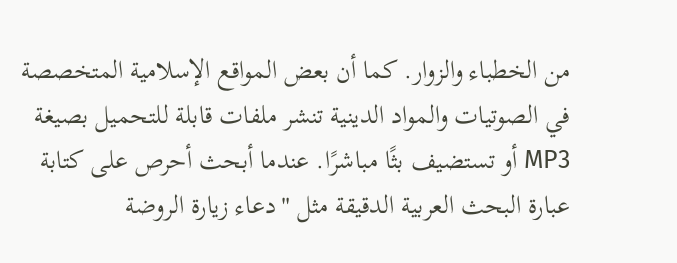من الخطباء والزوار. كما أن بعض المواقع الإسلامية المتخصصة في الصوتيات والمواد الدينية تنشر ملفات قابلة للتحميل بصيغة MP3 أو تستضيف بثًا مباشرًا. عندما أبحث أحرص على كتابة عبارة البحث العربية الدقيقة مثل "دعاء زيارة الروضة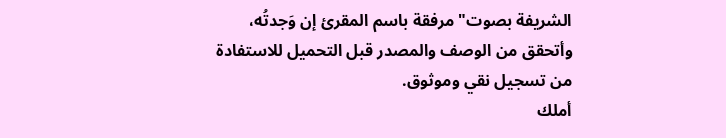الشريفة بصوت" مرفقة باسم المقرئ إن وَجدتُه، وأتحقق من الوصف والمصدر قبل التحميل للاستفادة من تسجيل نقي وموثوق.
أملك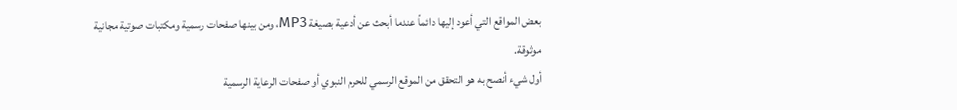بعض المواقع التي أعود إليها دائماً عندما أبحث عن أدعية بصيغة MP3، ومن بينها صفحات رسمية ومكتبات صوتية مجانية موثوقة.
أول شيء أنصح به هو التحقق من الموقع الرسمي للحرم النبوي أو صفحات الرعاية الرسمية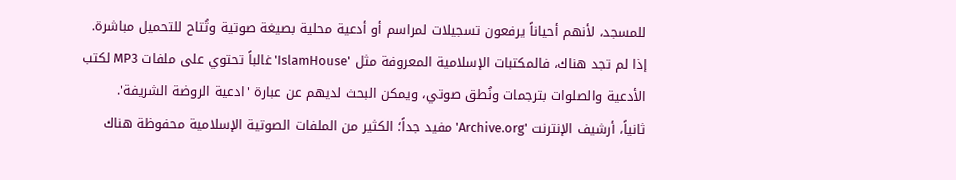للمسجد، لأنهم أحياناً يرفعون تسجيلات لمراسم أو أدعية محلية بصيغة صوتية وتُتاح للتحميل مباشرة. إذا لم تجد هناك، فالمكتبات الإسلامية المعروفة مثل 'IslamHouse' غالباً تحتوي على ملفات MP3 لكتب الأدعية والصلوات بترجمات ونُطق صوتي، ويمكن البحث لديهم عن عبارة 'ادعية الروضة الشريفة'.
ثانياً، أرشيف الإنترنت 'Archive.org' مفيد جداً؛ الكثير من الملفات الصوتية الإسلامية محفوظة هناك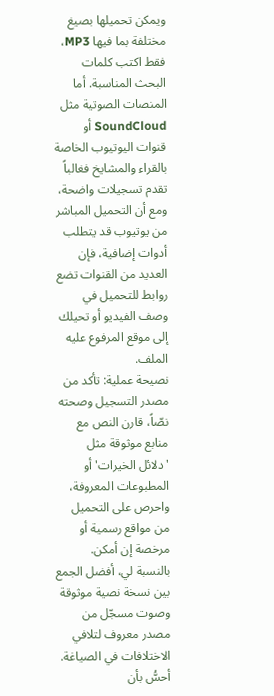ويمكن تحميلها بصيغ مختلفة بما فيها MP3، فقط اكتب كلمات البحث المناسبة. أما المنصات الصوتية مثل SoundCloud أو قنوات اليوتيوب الخاصة بالقراء والمشايخ فغالباً تقدم تسجيلات واضحة، ومع أن التحميل المباشر من يوتيوب قد يتطلب أدوات إضافية، فإن العديد من القنوات تضع روابط للتحميل في وصف الفيديو أو تحيلك إلى موقع المرفوع عليه الملف.
نصيحة عملية: تأكد من مصدر التسجيل وصحته نصّاً، قارن النص مع منابع موثوقة مثل 'دلائل الخيرات' أو المطبوعات المعروفة، واحرص على التحميل من مواقع رسمية أو مرخصة إن أمكن. بالنسبة لي، أفضل الجمع بين نسخة نصية موثوقة وصوت مسجّل من مصدر معروف لتلافي الاختلافات في الصياغة.
أحسُّ بأن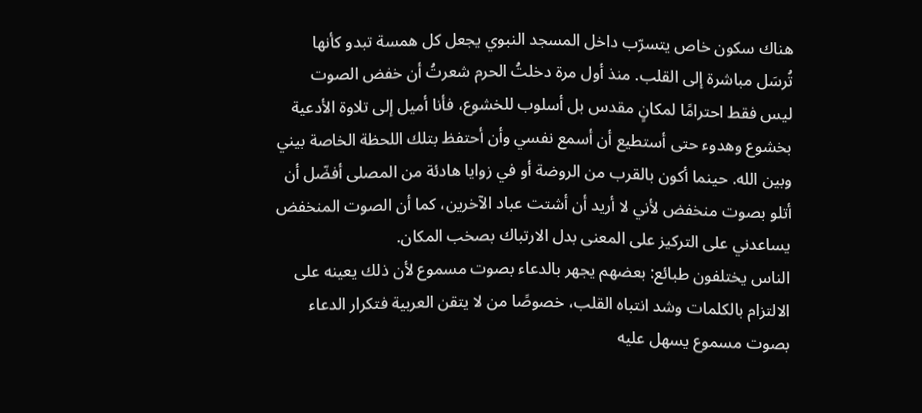هناك سكون خاص يتسرّب داخل المسجد النبوي يجعل كل همسة تبدو كأنها تُرسَل مباشرة إلى القلب. منذ أول مرة دخلتُ الحرم شعرتُ أن خفض الصوت ليس فقط احترامًا لمكانٍ مقدس بل أسلوب للخشوع، فأنا أميل إلى تلاوة الأدعية بخشوع وهدوء حتى أستطيع أن أسمع نفسي وأن أحتفظ بتلك اللحظة الخاصة بيني وبين الله. حينما أكون بالقرب من الروضة أو في زوايا هادئة من المصلى أفضّل أن أتلو بصوت منخفض لأني لا أريد أن أشتت عباد الآخرين، كما أن الصوت المنخفض يساعدني على التركيز على المعنى بدل الارتباك بصخب المكان.
الناس يختلفون طبائع: بعضهم يجهر بالدعاء بصوت مسموع لأن ذلك يعينه على الالتزام بالكلمات وشد انتباه القلب، خصوصًا من لا يتقن العربية فتكرار الدعاء بصوت مسموع يسهل عليه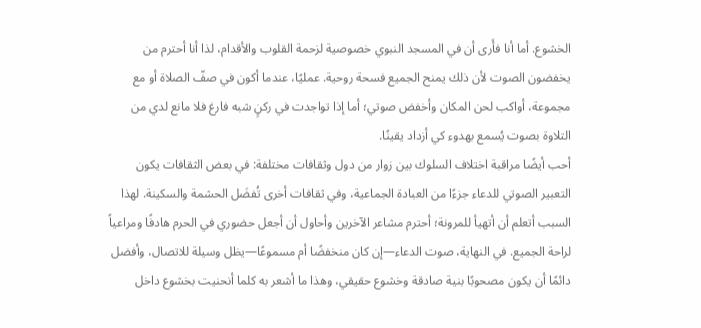الخشوع. أما أنا فأَرى أن في المسجد النبوي خصوصية لزحمة القلوب والأقدام، لذا أنا أحترم من يخفضون الصوت لأن ذلك يمنح الجميع فسحة روحية. عمليًا، عندما أكون في صفّ الصلاة أو مع مجموعة، أواكب لحن المكان وأخفض صوتي؛ أما إذا تواجدت في ركنٍ شبه فارغ فلا مانع لدي من التلاوة بصوت يُسمع بهدوء كي أزداد يقينًا.
أحب أيضًا مراقبة اختلاف السلوك بين زوار من دول وثقافات مختلفة: في بعض الثقافات يكون التعبير الصوتي للدعاء جزءًا من العبادة الجماعية، وفي ثقافات أخرى تُفضَل الحشمة والسكينة. لهذا السبب أتعلم أن أتهيأ للمرونة؛ أحترم مشاعر الآخرين وأحاول أن أجعل حضوري في الحرم هادفًا ومراعياً لراحة الجميع. في النهاية، صوت الدعاء—إن كان منخفضًا أم مسموعًا—يظل وسيلة للاتصال، وأفضل دائمًا أن يكون مصحوبًا بنية صادقة وخشوع حقيقي، وهذا ما أشعر به كلما أنحنيت بخشوع داخل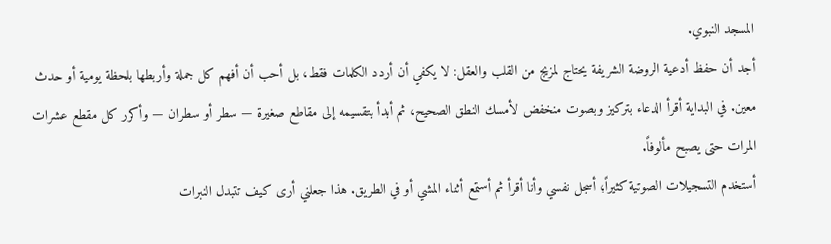المسجد النبوي.
أجد أن حفظ أدعية الروضة الشريفة يحتاج لمزيج من القلب والعقل: لا يكفي أن أردد الكلمات فقط، بل أحب أن أفهم كل جملة وأربطها بلحظة يومية أو حدث معين. في البداية أقرأ الدعاء بتركيز وبصوت منخفض لأمسك النطق الصحيح، ثم أبدأ بتقسيمه إلى مقاطع صغيرة — سطر أو سطران — وأكرر كل مقطع عشرات المرات حتى يصبح مألوفاً.
أستخدم التسجيلات الصوتية كثيراً؛ أسجل نفسي وأنا أقرأ ثم أستمع أثناء المشي أو في الطريق. هذا جعلني أرى كيف تتبدل النبرات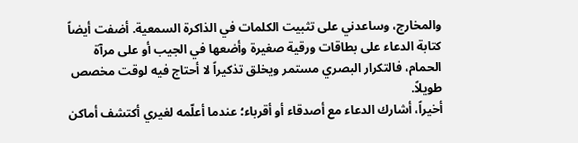والمخارج، وساعدني على تثبيت الكلمات في الذاكرة السمعية. أضفت أيضاً كتابة الدعاء على بطاقات ورقية صغيرة وأضعها في الجيب أو على مرآة الحمام، فالتكرار البصري مستمر ويخلق تذكيراً لا أحتاج فيه لوقت مخصص طويلاً.
أخيراً، أشارك الدعاء مع أصدقاء أو أقرباء؛ عندما أعلّمه لغيري أكتشف أماكن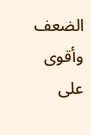الضعف وأقوى على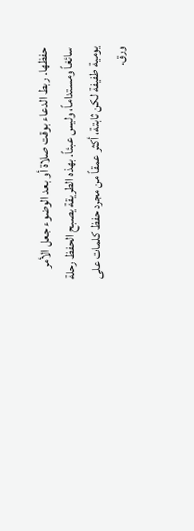حفظها. ربط الدعاء بوقت صلاة أو بعد الوضوء جعل الأمر سائغاً ومستداماً، وليس عبئاً. بهذه الطريقة يصبح الحفظ رحلة يومية طفيفة لكن ثابتة، أكثر عمقاً من مجرد حفظ كلمات على ورق.